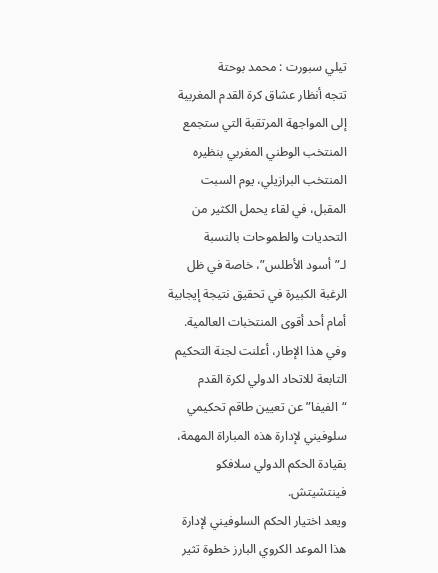تيلي سبورت : محمد بوحتة
تتجه أنظار عشاق كرة القدم المغربية إلى المواجهة المرتقبة التي ستجمع المنتخب الوطني المغربي بنظيره المنتخب البرازيلي، يوم السبت المقبل، في لقاء يحمل الكثير من التحديات والطموحات بالنسبة لـ”أسود الأطلس”، خاصة في ظل الرغبة الكبيرة في تحقيق نتيجة إيجابية أمام أحد أقوى المنتخبات العالمية. وفي هذا الإطار، أعلنت لجنة التحكيم التابعة للاتحاد الدولي لكرة القدم “الفيفا” عن تعيين طاقم تحكيمي سلوفيني لإدارة هذه المباراة المهمة، بقيادة الحكم الدولي سلافكو فينتشيتش.
ويعد اختيار الحكم السلوفيني لإدارة هذا الموعد الكروي البارز خطوة تثير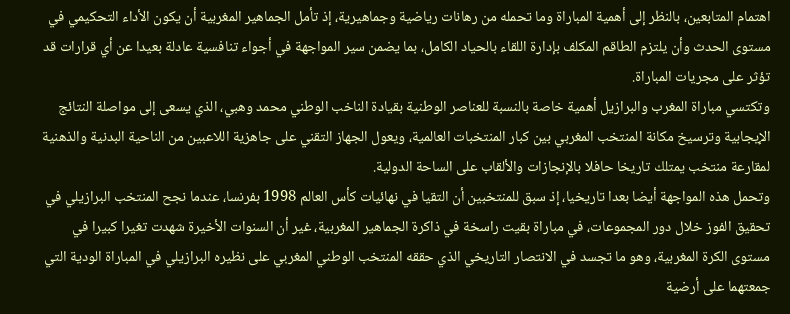اهتمام المتابعين، بالنظر إلى أهمية المباراة وما تحمله من رهانات رياضية وجماهيرية، إذ تأمل الجماهير المغربية أن يكون الأداء التحكيمي في مستوى الحدث وأن يلتزم الطاقم المكلف بإدارة اللقاء بالحياد الكامل، بما يضمن سير المواجهة في أجواء تنافسية عادلة بعيدا عن أي قرارات قد تؤثر على مجريات المباراة.
وتكتسي مباراة المغرب والبرازيل أهمية خاصة بالنسبة للعناصر الوطنية بقيادة الناخب الوطني محمد وهبي، الذي يسعى إلى مواصلة النتائج الإيجابية وترسيخ مكانة المنتخب المغربي بين كبار المنتخبات العالمية، ويعول الجهاز التقني على جاهزية اللاعبين من الناحية البدنية والذهنية لمقارعة منتخب يمتلك تاريخا حافلا بالإنجازات والألقاب على الساحة الدولية.
وتحمل هذه المواجهة أيضا بعدا تاريخيا، إذ سبق للمنتخبين أن التقيا في نهائيات كأس العالم 1998 بفرنسا، عندما نجح المنتخب البرازيلي في تحقيق الفوز خلال دور المجموعات، في مباراة بقيت راسخة في ذاكرة الجماهير المغربية، غير أن السنوات الأخيرة شهدت تغيرا كبيرا في مستوى الكرة المغربية، وهو ما تجسد في الانتصار التاريخي الذي حققه المنتخب الوطني المغربي على نظيره البرازيلي في المباراة الودية التي جمعتهما على أرضية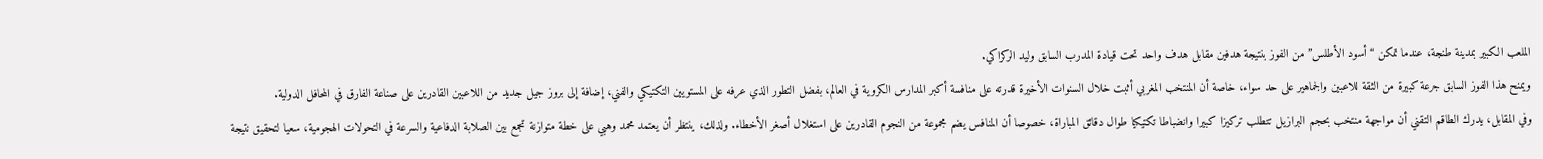الملعب الكبير بمدينة طنجة، عندما تمكن “أسود الأطلس” من الفوز بنتيجة هدفين مقابل هدف واحد تحت قيادة المدرب السابق وليد الركراكي.
ويمنح هذا الفوز السابق جرعة كبيرة من الثقة للاعبين والجماهير على حد سواء، خاصة أن المنتخب المغربي أثبت خلال السنوات الأخيرة قدرته على منافسة أكبر المدارس الكروية في العالم، بفضل التطور الذي عرفه على المستويين التكتيكي والفني، إضافة إلى بروز جيل جديد من اللاعبين القادرين على صناعة الفارق في المحافل الدولية.
وفي المقابل، يدرك الطاقم التقني أن مواجهة منتخب بحجم البرازيل تتطلب تركيزا كبيرا وانضباطا تكتيكيا طوال دقائق المباراة، خصوصا أن المنافس يضم مجموعة من النجوم القادرين على استغلال أصغر الأخطاء. ولذلك، ينتظر أن يعتمد محمد وهبي على خطة متوازنة تجمع بين الصلابة الدفاعية والسرعة في التحولات الهجومية، سعيا لتحقيق نتيجة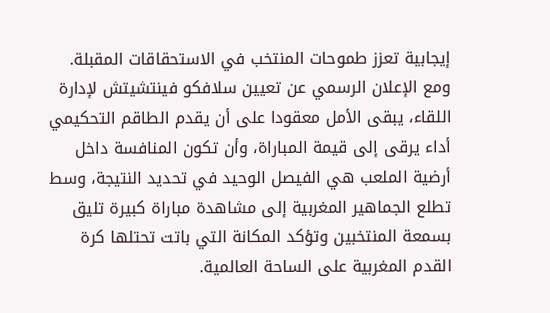إيجابية تعزز طموحات المنتخب في الاستحقاقات المقبلة.
ومع الإعلان الرسمي عن تعيين سلافكو فينتشيتش لإدارة اللقاء، يبقى الأمل معقودا على أن يقدم الطاقم التحكيمي أداء يرقى إلى قيمة المباراة، وأن تكون المنافسة داخل أرضية الملعب هي الفيصل الوحيد في تحديد النتيجة، وسط تطلع الجماهير المغربية إلى مشاهدة مباراة كبيرة تليق بسمعة المنتخبين وتؤكد المكانة التي باتت تحتلها كرة القدم المغربية على الساحة العالمية.